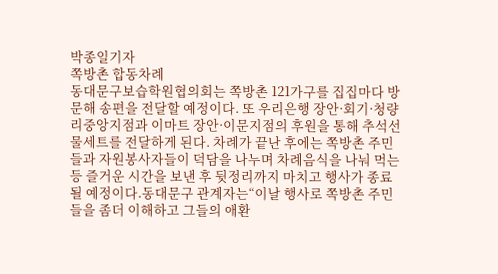박종일기자
쪽방촌 합동차례
동대문구보습학원협의회는 쪽방촌 121가구를 집집마다 방문해 송편을 전달할 예정이다. 또 우리은행 장안·회기·청량리중앙지점과 이마트 장안·이문지점의 후원을 통해 추석선물세트를 전달하게 된다. 차례가 끝난 후에는 쪽방촌 주민들과 자원봉사자들이 덕담을 나누며 차례음식을 나눠 먹는 등 즐거운 시간을 보낸 후 뒷정리까지 마치고 행사가 종료될 예정이다.동대문구 관계자는“이날 행사로 쪽방촌 주민들을 좀더 이해하고 그들의 애환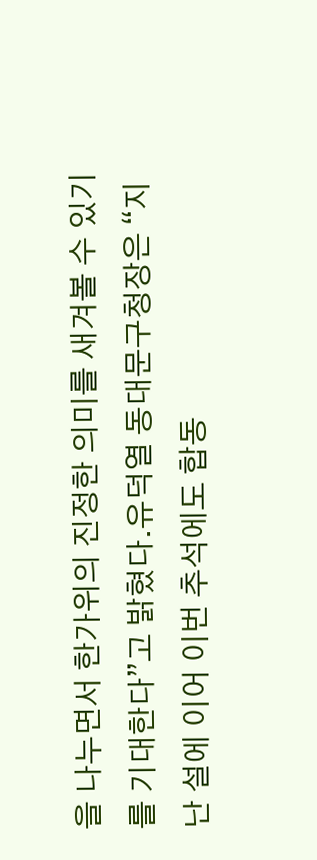을 나누면서 한가위의 진정한 의미를 새겨볼 수 있기를 기대한다”고 밝혔다.유덕열 동대문구청장은 “지난 설에 이어 이번 추석에도 합동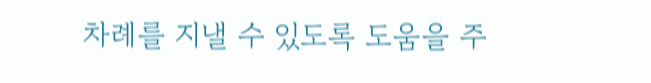차례를 지낼 수 있도록 도움을 주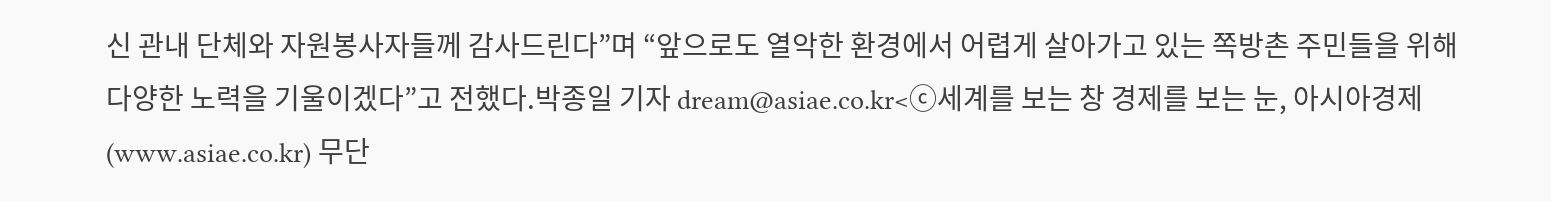신 관내 단체와 자원봉사자들께 감사드린다”며 “앞으로도 열악한 환경에서 어렵게 살아가고 있는 쪽방촌 주민들을 위해 다양한 노력을 기울이겠다”고 전했다.박종일 기자 dream@asiae.co.kr<ⓒ세계를 보는 창 경제를 보는 눈, 아시아경제(www.asiae.co.kr) 무단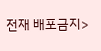전재 배포금지>